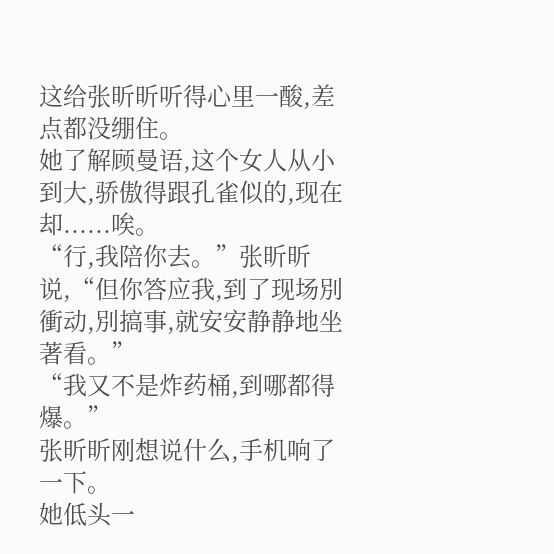这给张昕昕听得心里一酸,差点都没绷住。
她了解顾曼语,这个女人从小到大,骄傲得跟孔雀似的,现在却......唉。
“行,我陪你去。”张昕昕说,“但你答应我,到了现场別衝动,別搞事,就安安静静地坐著看。”
“我又不是炸药桶,到哪都得爆。”
张昕昕刚想说什么,手机响了一下。
她低头一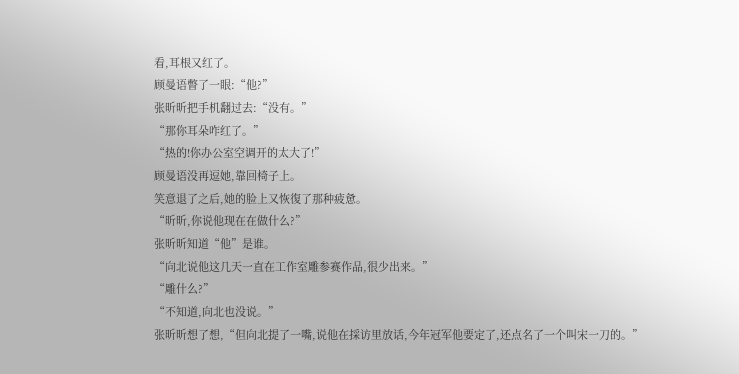看,耳根又红了。
顾曼语瞥了一眼:“他?”
张昕昕把手机翻过去:“没有。”
“那你耳朵咋红了。”
“热的!你办公室空调开的太大了!”
顾曼语没再逗她,靠回椅子上。
笑意退了之后,她的脸上又恢復了那种疲惫。
“昕昕,你说他现在在做什么?”
张昕昕知道“他”是谁。
“向北说他这几天一直在工作室雕参赛作品,很少出来。”
“雕什么?”
“不知道,向北也没说。”
张昕昕想了想,“但向北提了一嘴,说他在採访里放话,今年冠军他要定了,还点名了一个叫宋一刀的。”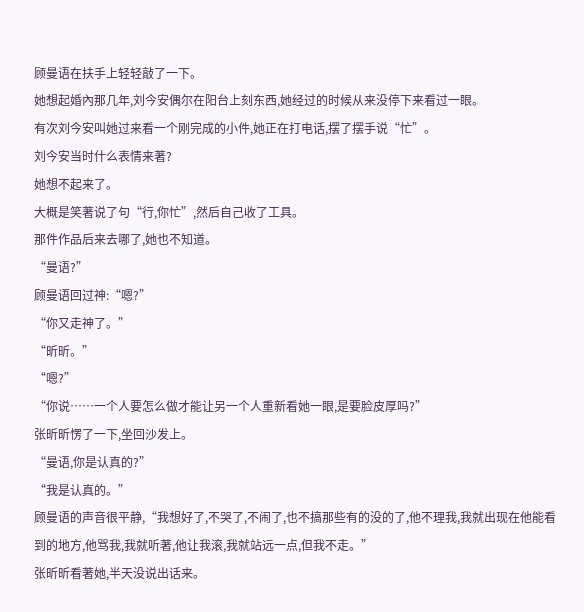顾曼语在扶手上轻轻敲了一下。
她想起婚內那几年,刘今安偶尔在阳台上刻东西,她经过的时候从来没停下来看过一眼。
有次刘今安叫她过来看一个刚完成的小件,她正在打电话,摆了摆手说“忙”。
刘今安当时什么表情来著?
她想不起来了。
大概是笑著说了句“行,你忙”,然后自己收了工具。
那件作品后来去哪了,她也不知道。
“曼语?”
顾曼语回过神:“嗯?”
“你又走神了。”
“昕昕。”
“嗯?”
“你说……一个人要怎么做才能让另一个人重新看她一眼,是要脸皮厚吗?”
张昕昕愣了一下,坐回沙发上。
“曼语,你是认真的?”
“我是认真的。”
顾曼语的声音很平静,“我想好了,不哭了,不闹了,也不搞那些有的没的了,他不理我,我就出现在他能看到的地方,他骂我,我就听著,他让我滚,我就站远一点,但我不走。”
张昕昕看著她,半天没说出话来。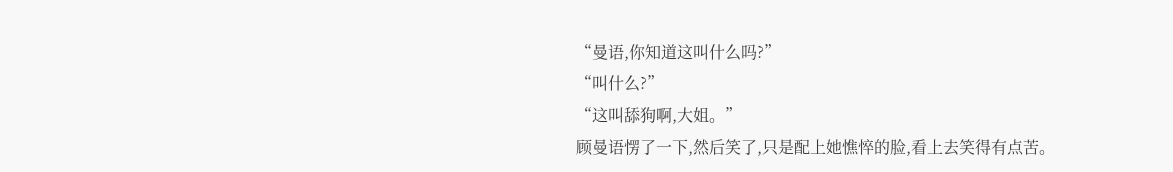“曼语,你知道这叫什么吗?”
“叫什么?”
“这叫舔狗啊,大姐。”
顾曼语愣了一下,然后笑了,只是配上她憔悴的脸,看上去笑得有点苦。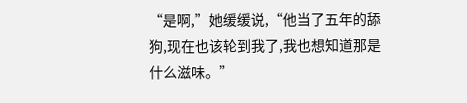“是啊,”她缓缓说,“他当了五年的舔狗,现在也该轮到我了,我也想知道那是什么滋味。”